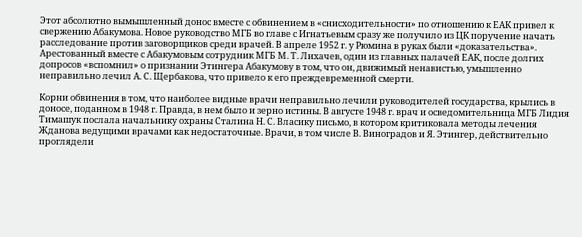Этот абсолютно вымышленный донос вместе с обвинением в «снисходительности» по отношению к ЕАК привел к свержению Абакумова. Новое руководство МГБ во главе с Игнатьевым сразу же получило из ЦК поручение начать расследование против заговорщиков среди врачей. В апреле 1952 г. у Рюмина в руках были «доказательства». Арестованный вместе с Абакумовым сотрудник МГБ М. Т. Лихачев, один из главных палачей ЕАК, после долгих допросов «вспомнил» о признании Этингера Абакумову в том, что он, движимый ненавистью, умышленно неправильно лечил А. С. Щербакова, что привело к его преждевременной смерти.

Корни обвинения в том, что наиболее видные врачи неправильно лечили руководителей государства, крылись в доносе, поданном в 1948 г. Правда, в нем было и зерно истины. В августе 1948 г. врач и осведомительница МГБ Лидия Тимашук послала начальнику охраны Сталина Н. С. Власику письмо, в котором критиковала методы лечения Жданова ведущими врачами как недостаточные. Врачи, в том числе В. Виноградов и Я. Этингер, действительно проглядели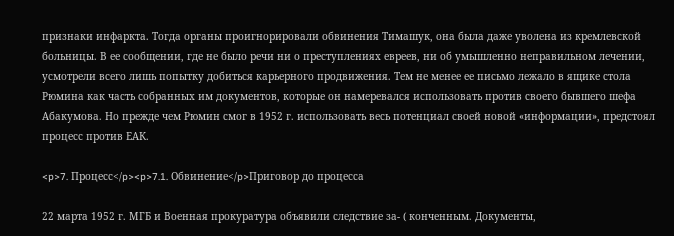признаки инфаркта. Тогда органы проигнорировали обвинения Тимашук, она была даже уволена из кремлевской больницы. В ее сообщении, где не было речи ни о преступлениях евреев, ни об умышленно неправильном лечении, усмотрели всего лишь попытку добиться карьерного продвижения. Тем не менее ее письмо лежало в ящике стола Рюмина как часть собранных им документов, которые он намеревался использовать против своего бывшего шефа Абакумова. Но прежде чем Рюмин смог в 1952 г. использовать весь потенциал своей новой «информации», предстоял процесс против ЕАК.

<p>7. Процесс</p><p>7.1. Обвинение</p>Приговор до процесса

22 марта 1952 г. МГБ и Военная прокуратура объявили следствие за- ( конченным. Документы,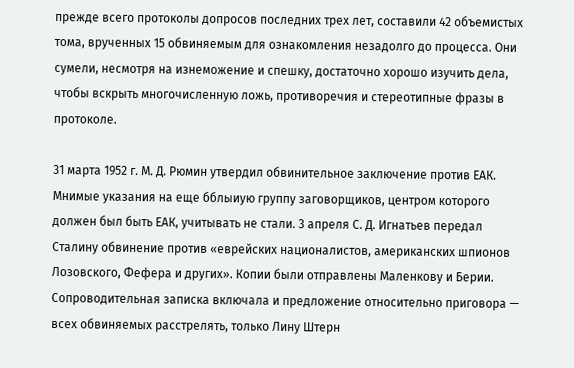прежде всего протоколы допросов последних трех лет, составили 42 объемистых тома, врученных 15 обвиняемым для ознакомления незадолго до процесса. Они сумели, несмотря на изнеможение и спешку, достаточно хорошо изучить дела, чтобы вскрыть многочисленную ложь, противоречия и стереотипные фразы в протоколе.

31 марта 1952 г. М. Д. Рюмин утвердил обвинительное заключение против ЕАК. Мнимые указания на еще бблыиую группу заговорщиков, центром которого должен был быть ЕАК, учитывать не стали. 3 апреля С. Д. Игнатьев передал Сталину обвинение против «еврейских националистов, американских шпионов Лозовского, Фефера и других». Копии были отправлены Маленкову и Берии. Сопроводительная записка включала и предложение относительно приговора — всех обвиняемых расстрелять, только Лину Штерн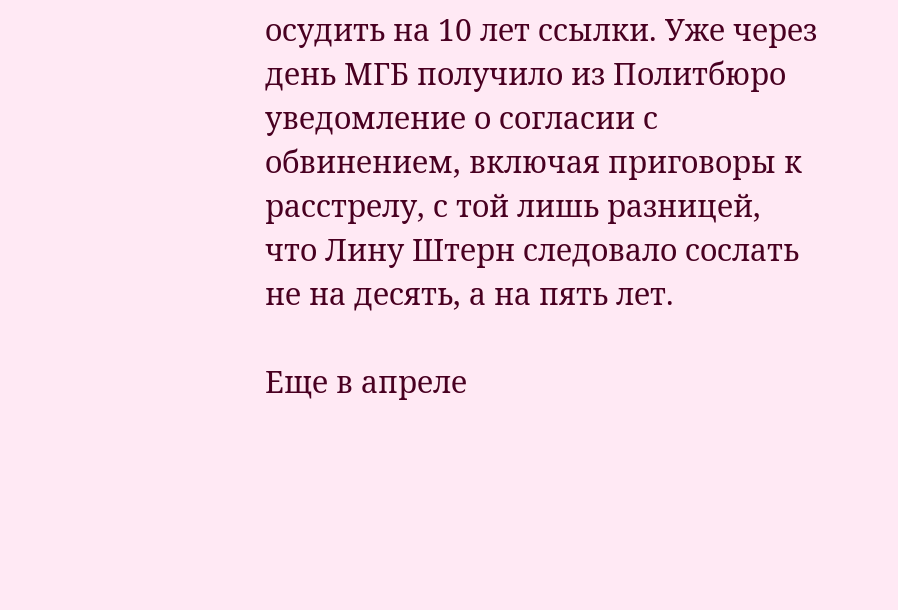осудить на 10 лет ссылки. Уже через день МГБ получило из Политбюро уведомление о согласии с обвинением, включая приговоры к расстрелу, с той лишь разницей, что Лину Штерн следовало сослать не на десять, а на пять лет.

Еще в апреле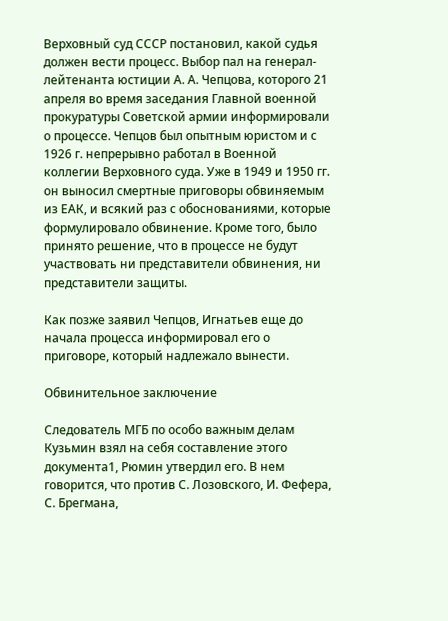Верховный суд СССР постановил, какой судья должен вести процесс. Выбор пал на генерал-лейтенанта юстиции А. А. Чепцова, которого 21 апреля во время заседания Главной военной прокуратуры Советской армии информировали о процессе. Чепцов был опытным юристом и с 1926 г. непрерывно работал в Военной коллегии Верховного суда. Уже в 1949 и 1950 гг. он выносил смертные приговоры обвиняемым из ЕАК, и всякий раз с обоснованиями, которые формулировало обвинение. Кроме того, было принято решение, что в процессе не будут участвовать ни представители обвинения, ни представители защиты.

Как позже заявил Чепцов, Игнатьев еще до начала процесса информировал его о приговоре, который надлежало вынести.

Обвинительное заключение

Следователь МГБ по особо важным делам Кузьмин взял на себя составление этого документа1, Рюмин утвердил его. В нем говорится, что против С. Лозовского, И. Фефера, С. Брегмана,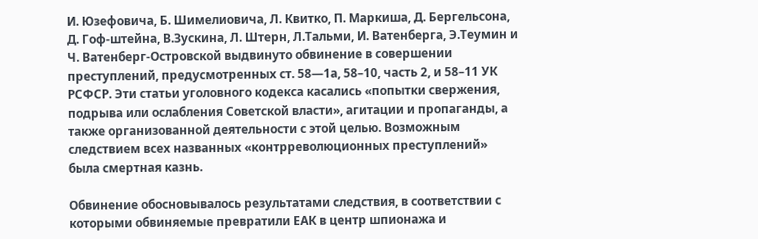И. Юзефовича, Б. Шимелиовича, Л. Квитко, П. Маркиша, Д. Бергельсона, Д. Гоф-штейна, В.Зускина, Л. Штерн, Л.Тальми, И. Ватенберга, Э.Теумин и Ч. Ватенберг-Островской выдвинуто обвинение в совершении преступлений, предусмотренных ст. 58—1а, 58–10, часть 2, и 58–11 УК РСФСР. Эти статьи уголовного кодекса касались «попытки свержения, подрыва или ослабления Советской власти», агитации и пропаганды, а также организованной деятельности с этой целью. Возможным следствием всех названных «контрреволюционных преступлений» была смертная казнь.

Обвинение обосновывалось результатами следствия, в соответствии с которыми обвиняемые превратили ЕАК в центр шпионажа и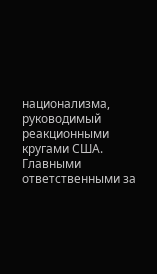национализма, руководимый реакционными кругами США. Главными ответственными за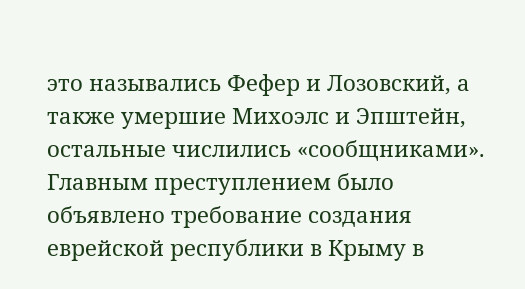это назывались Фефер и Лозовский, а также умершие Михоэлс и Эпштейн, остальные числились «сообщниками». Главным преступлением было объявлено требование создания еврейской республики в Крыму в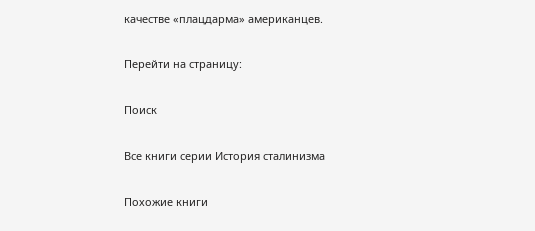качестве «плацдарма» американцев.

Перейти на страницу:

Поиск

Все книги серии История сталинизма

Похожие книги